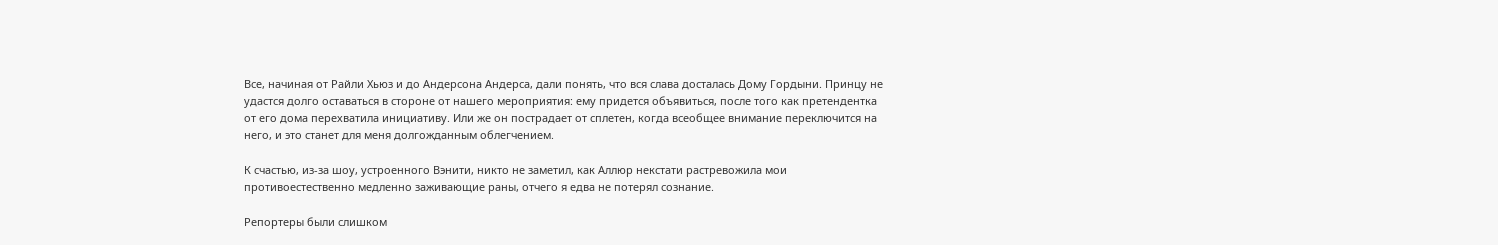Все, начиная от Райли Хьюз и до Андерсона Андерса, дали понять, что вся слава досталась Дому Гордыни. Принцу не удастся долго оставаться в стороне от нашего мероприятия: ему придется объявиться, после того как претендентка от его дома перехватила инициативу. Или же он пострадает от сплетен, когда всеобщее внимание переключится на него, и это станет для меня долгожданным облегчением.

К счастью, из-за шоу, устроенного Вэнити, никто не заметил, как Аллюр некстати растревожила мои противоестественно медленно заживающие раны, отчего я едва не потерял сознание.

Репортеры были слишком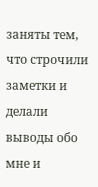заняты тем, что строчили заметки и делали выводы обо мне и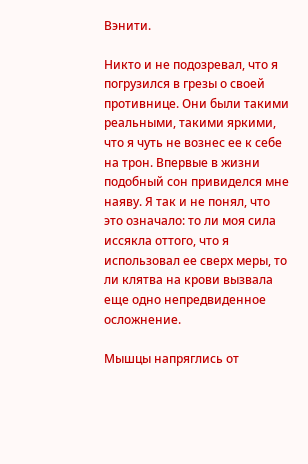Вэнити.

Никто и не подозревал, что я погрузился в грезы о своей противнице. Они были такими реальными, такими яркими, что я чуть не вознес ее к себе на трон. Впервые в жизни подобный сон привиделся мне наяву. Я так и не понял, что это означало: то ли моя сила иссякла оттого, что я использовал ее сверх меры, то ли клятва на крови вызвала еще одно непредвиденное осложнение.

Мышцы напряглись от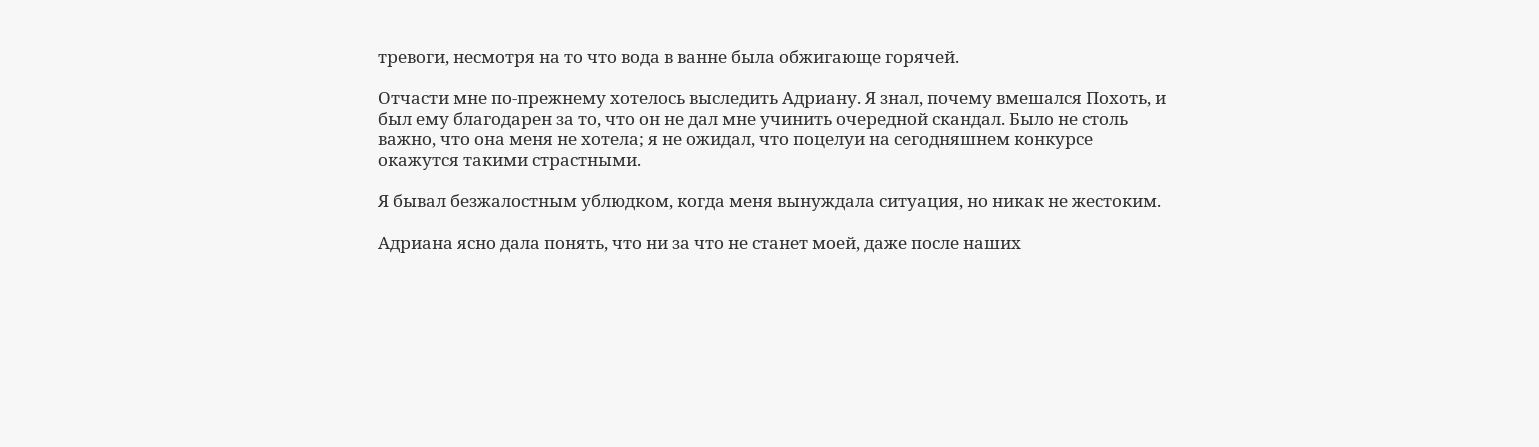тревоги, несмотря на то что вода в ванне была обжигающе горячей.

Отчасти мне по-прежнему хотелось выследить Адриану. Я знал, почему вмешался Похоть, и был ему благодарен за то, что он не дал мне учинить очередной скандал. Было не столь важно, что она меня не хотела; я не ожидал, что поцелуи на сегодняшнем конкурсе окажутся такими страстными.

Я бывал безжалостным ублюдком, когда меня вынуждала ситуация, но никак не жестоким.

Адриана ясно дала понять, что ни за что не станет моей, даже после наших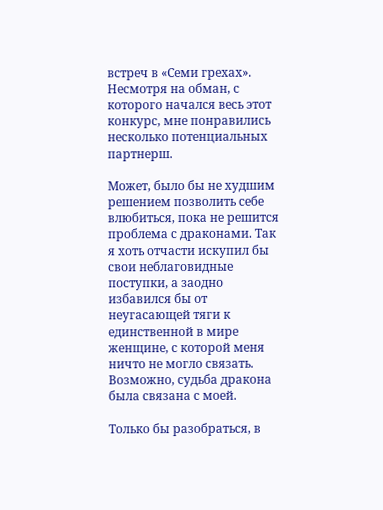встреч в «Семи грехах». Несмотря на обман, с которого начался весь этот конкурс, мне понравились несколько потенциальных партнерш.

Может, было бы не худшим решением позволить себе влюбиться, пока не решится проблема с драконами. Так я хоть отчасти искупил бы свои неблаговидные поступки, а заодно избавился бы от неугасающей тяги к единственной в мире женщине, с которой меня ничто не могло связать. Возможно, судьба дракона была связана с моей.

Только бы разобраться, в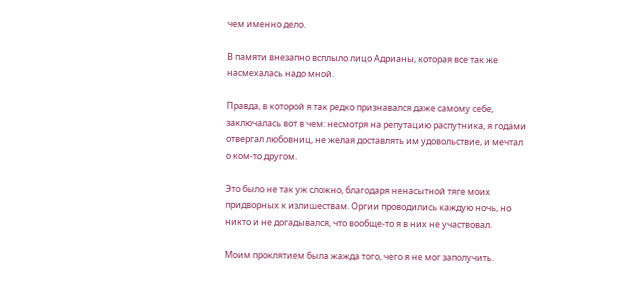чем именно дело.

В памяти внезапно всплыло лицо Адрианы, которая все так же насмехалась надо мной.

Правда, в которой я так редко признавался даже самому себе, заключалась вот в чем: несмотря на репутацию распутника, я годами отвергал любовниц, не желая доставлять им удовольствие, и мечтал о ком-то другом.

Это было не так уж сложно, благодаря ненасытной тяге моих придворных к излишествам. Оргии проводились каждую ночь, но никто и не догадывался, что вообще-то я в них не участвовал.

Моим проклятием была жажда того, чего я не мог заполучить.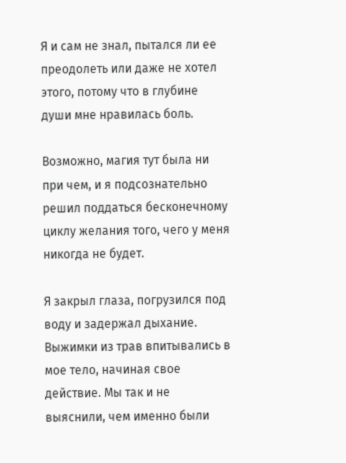Я и сам не знал, пытался ли ее преодолеть или даже не хотел этого, потому что в глубине души мне нравилась боль.

Возможно, магия тут была ни при чем, и я подсознательно решил поддаться бесконечному циклу желания того, чего у меня никогда не будет.

Я закрыл глаза, погрузился под воду и задержал дыхание. Выжимки из трав впитывались в мое тело, начиная свое действие. Мы так и не выяснили, чем именно были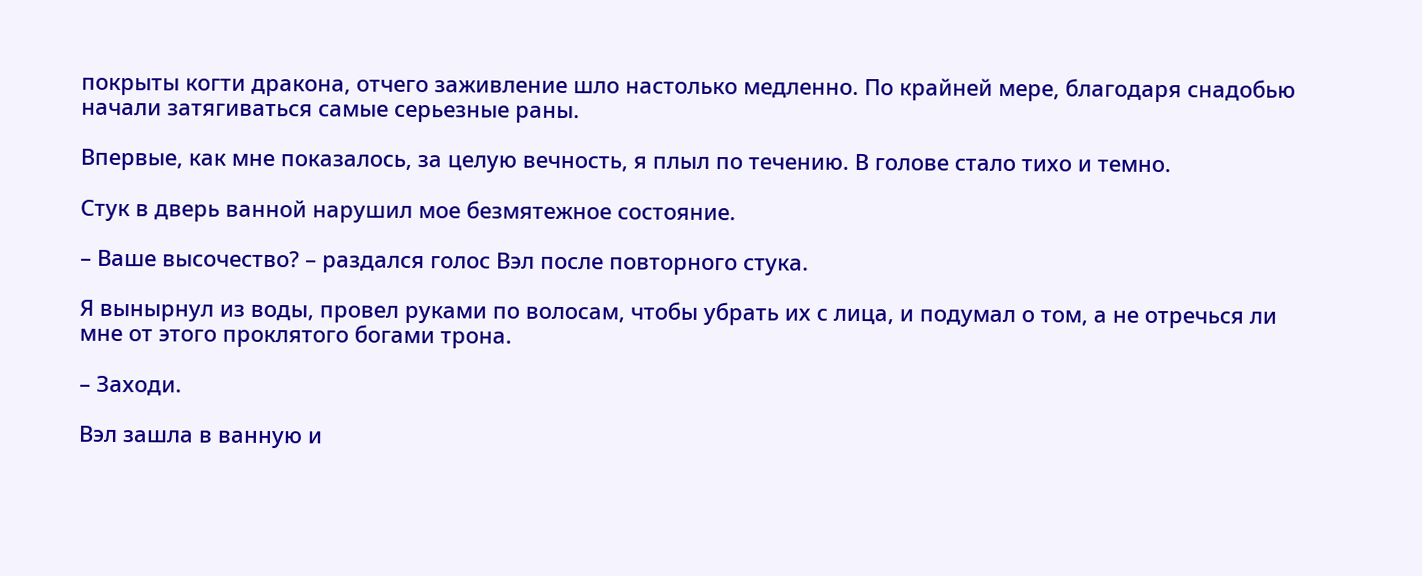покрыты когти дракона, отчего заживление шло настолько медленно. По крайней мере, благодаря снадобью начали затягиваться самые серьезные раны.

Впервые, как мне показалось, за целую вечность, я плыл по течению. В голове стало тихо и темно.

Стук в дверь ванной нарушил мое безмятежное состояние.

– Ваше высочество? – раздался голос Вэл после повторного стука.

Я вынырнул из воды, провел руками по волосам, чтобы убрать их с лица, и подумал о том, а не отречься ли мне от этого проклятого богами трона.

– Заходи.

Вэл зашла в ванную и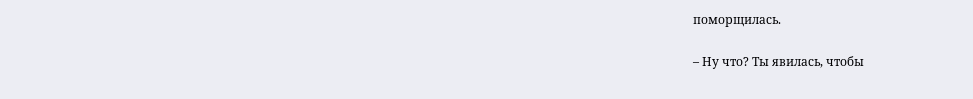поморщилась.

– Ну что? Ты явилась, чтобы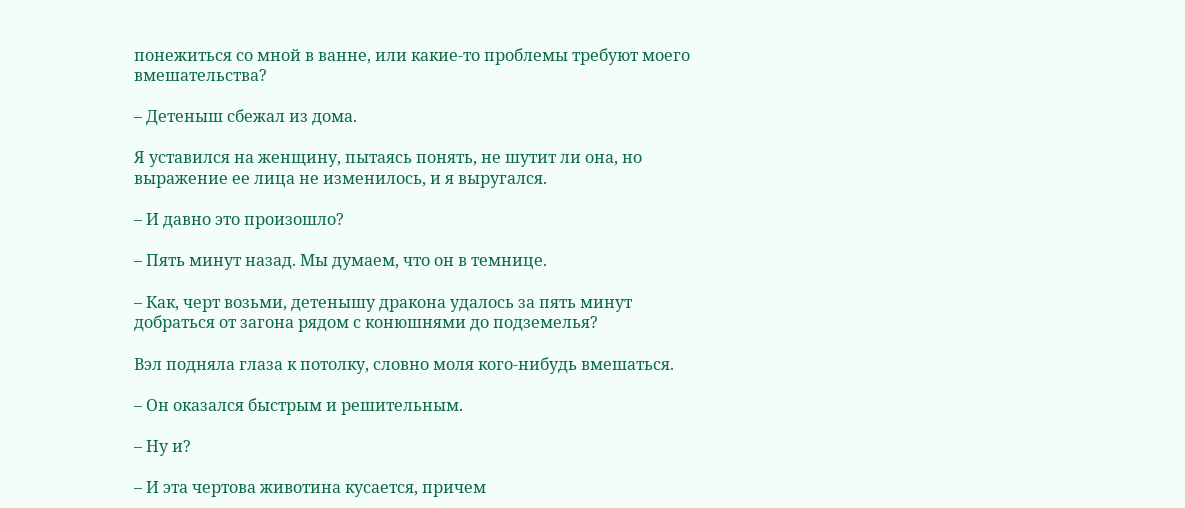понежиться со мной в ванне, или какие-то проблемы требуют моего вмешательства?

– Детеныш сбежал из дома.

Я уставился на женщину, пытаясь понять, не шутит ли она, но выражение ее лица не изменилось, и я выругался.

– И давно это произошло?

– Пять минут назад. Мы думаем, что он в темнице.

– Как, черт возьми, детенышу дракона удалось за пять минут добраться от загона рядом с конюшнями до подземелья?

Вэл подняла глаза к потолку, словно моля кого-нибудь вмешаться.

– Он оказался быстрым и решительным.

– Ну и?

– И эта чертова животина кусается, причем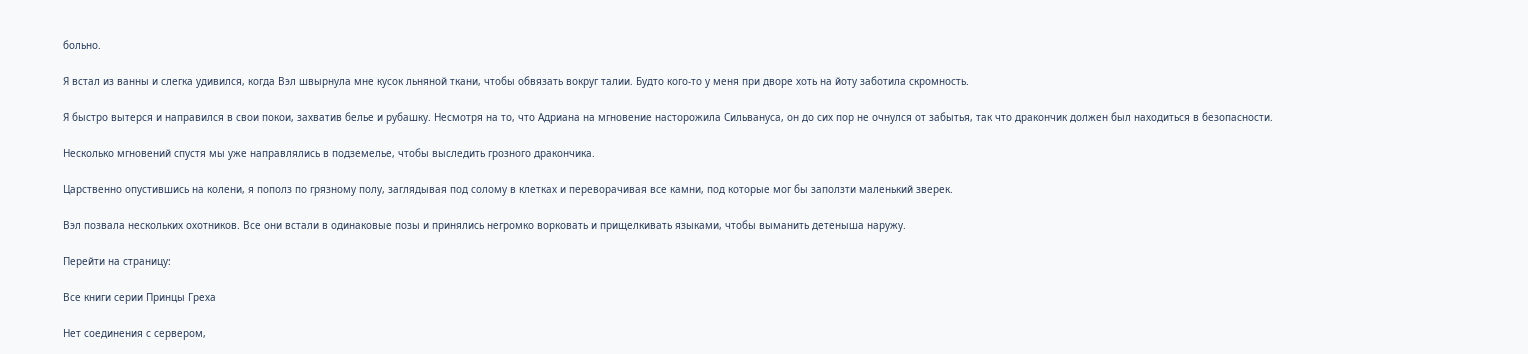больно.

Я встал из ванны и слегка удивился, когда Вэл швырнула мне кусок льняной ткани, чтобы обвязать вокруг талии. Будто кого-то у меня при дворе хоть на йоту заботила скромность.

Я быстро вытерся и направился в свои покои, захватив белье и рубашку. Несмотря на то, что Адриана на мгновение насторожила Сильвануса, он до сих пор не очнулся от забытья, так что дракончик должен был находиться в безопасности.

Несколько мгновений спустя мы уже направлялись в подземелье, чтобы выследить грозного дракончика.

Царственно опустившись на колени, я пополз по грязному полу, заглядывая под солому в клетках и переворачивая все камни, под которые мог бы заползти маленький зверек.

Вэл позвала нескольких охотников. Все они встали в одинаковые позы и принялись негромко ворковать и прищелкивать языками, чтобы выманить детеныша наружу.

Перейти на страницу:

Все книги серии Принцы Греха

Нет соединения с сервером,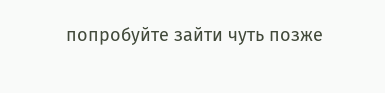попробуйте зайти чуть позже